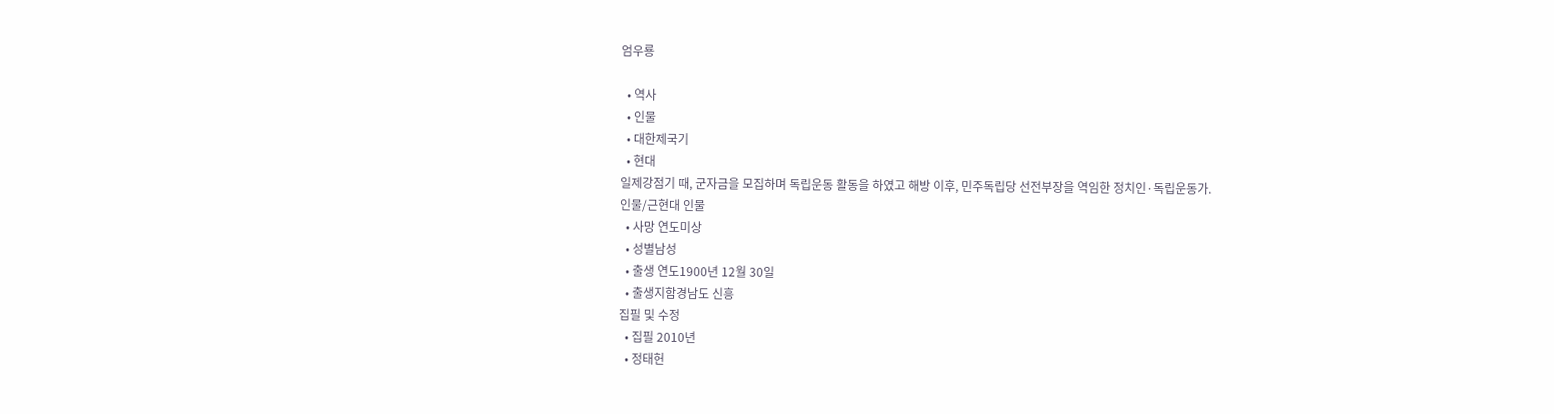엄우룡

  • 역사
  • 인물
  • 대한제국기
  • 현대
일제강점기 때, 군자금을 모집하며 독립운동 활동을 하였고 해방 이후, 민주독립당 선전부장을 역임한 정치인·독립운동가.
인물/근현대 인물
  • 사망 연도미상
  • 성별남성
  • 출생 연도1900년 12월 30일
  • 출생지함경남도 신흥
집필 및 수정
  • 집필 2010년
  • 정태헌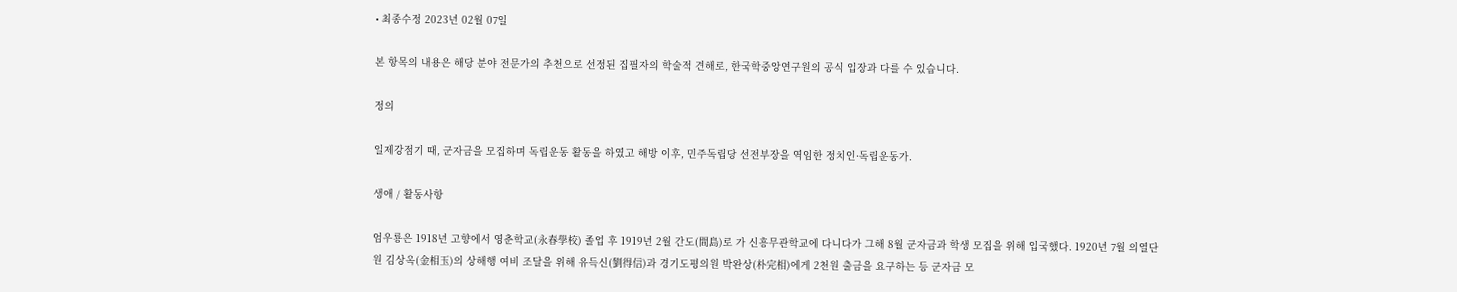• 최종수정 2023년 02월 07일

본 항목의 내용은 해당 분야 전문가의 추천으로 선정된 집필자의 학술적 견해로, 한국학중앙연구원의 공식 입장과 다를 수 있습니다.

정의

일제강점기 때, 군자금을 모집하며 독립운동 활동을 하였고 해방 이후, 민주독립당 선전부장을 역임한 정치인·독립운동가.

생애 / 활동사항

엄우룡은 1918년 고향에서 영춘학교(永春學校) 졸업 후 1919년 2월 간도(間島)로 가 신흥무관학교에 다니다가 그해 8월 군자금과 학생 모집을 위해 입국했다. 1920년 7월 의열단원 김상옥(金相玉)의 상해행 여비 조달을 위해 유득신(劉得信)과 경기도평의원 박완상(朴完相)에게 2천원 출금을 요구하는 등 군자금 모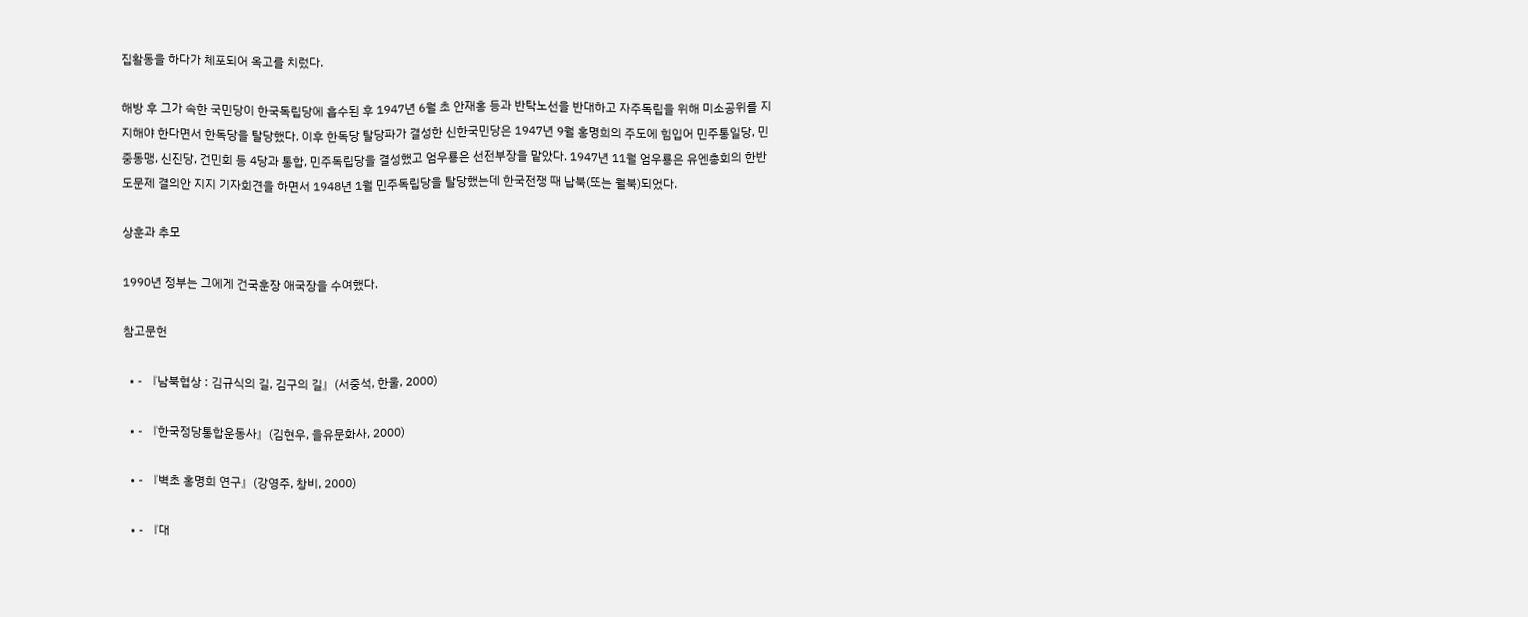집활동을 하다가 체포되어 옥고를 치렀다.

해방 후 그가 속한 국민당이 한국독립당에 흡수된 후 1947년 6월 초 안재홍 등과 반탁노선을 반대하고 자주독립을 위해 미소공위를 지지해야 한다면서 한독당을 탈당했다. 이후 한독당 탈당파가 결성한 신한국민당은 1947년 9월 홍명희의 주도에 힘입어 민주통일당, 민중동맹, 신진당, 건민회 등 4당과 통합, 민주독립당을 결성했고 엄우룡은 선전부장을 맡았다. 1947년 11월 엄우룡은 유엔총회의 한반도문제 결의안 지지 기자회견을 하면서 1948년 1월 민주독립당을 탈당했는데 한국전쟁 때 납북(또는 월북)되었다.

상훈과 추모

1990년 정부는 그에게 건국훈장 애국장을 수여했다.

참고문헌

  • - 『남북협상 : 김규식의 길, 김구의 길』(서중석, 한울, 2000)

  • - 『한국정당통합운동사』(김현우, 을유문화사, 2000)

  • - 『벽초 홍명희 연구』(강영주, 창비, 2000)

  • - 『대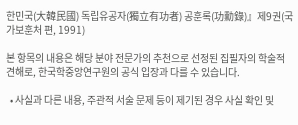한민국(大韓民國) 독립유공자(獨立有功者) 공훈록(功勳錄)』제9권(국가보훈처 편, 1991)

본 항목의 내용은 해당 분야 전문가의 추천으로 선정된 집필자의 학술적 견해로, 한국학중앙연구원의 공식 입장과 다를 수 있습니다.

  • 사실과 다른 내용, 주관적 서술 문제 등이 제기된 경우 사실 확인 및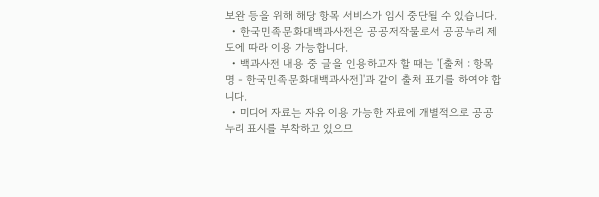보완 등을 위해 해당 항목 서비스가 임시 중단될 수 있습니다.
  • 한국민족문화대백과사전은 공공저작물로서 공공누리 제도에 따라 이용 가능합니다.
  • 백과사전 내용 중 글을 인용하고자 할 때는 '[출처 : 항목명 - 한국민족문화대백과사전]'과 같이 출처 표기를 하여야 합니다.
  • 미디어 자료는 자유 이용 가능한 자료에 개별적으로 공공누리 표시를 부착하고 있으므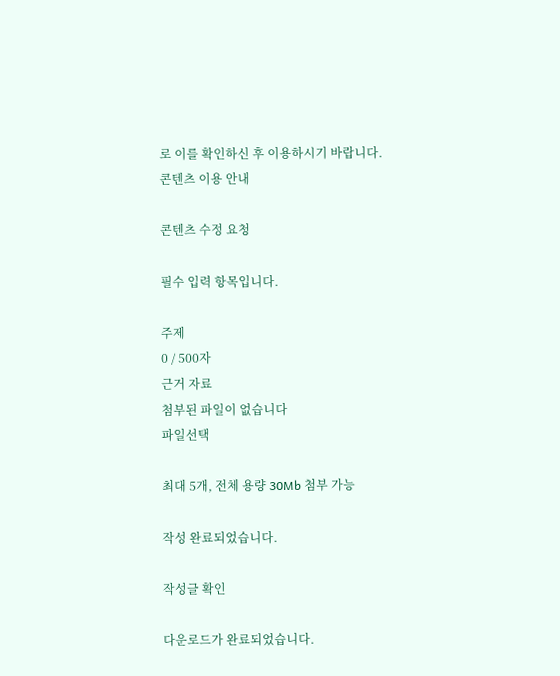로 이를 확인하신 후 이용하시기 바랍니다.
콘텐츠 이용 안내

콘텐츠 수정 요청

필수 입력 항목입니다.

주제
0 / 500자
근거 자료
첨부된 파일이 없습니다
파일선택

최대 5개, 전체 용량 30Mb 첨부 가능

작성 완료되었습니다.

작성글 확인

다운로드가 완료되었습니다.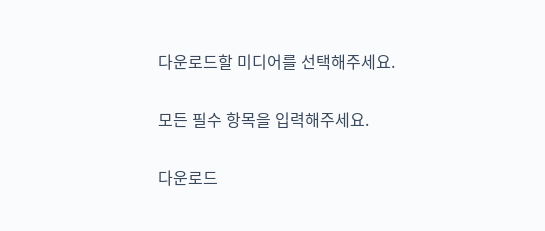다운로드할 미디어를 선택해주세요.

모든 필수 항목을 입력해주세요.

다운로드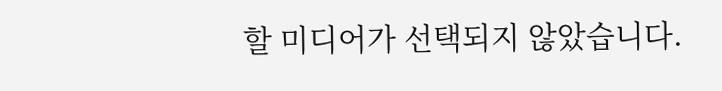할 미디어가 선택되지 않았습니다.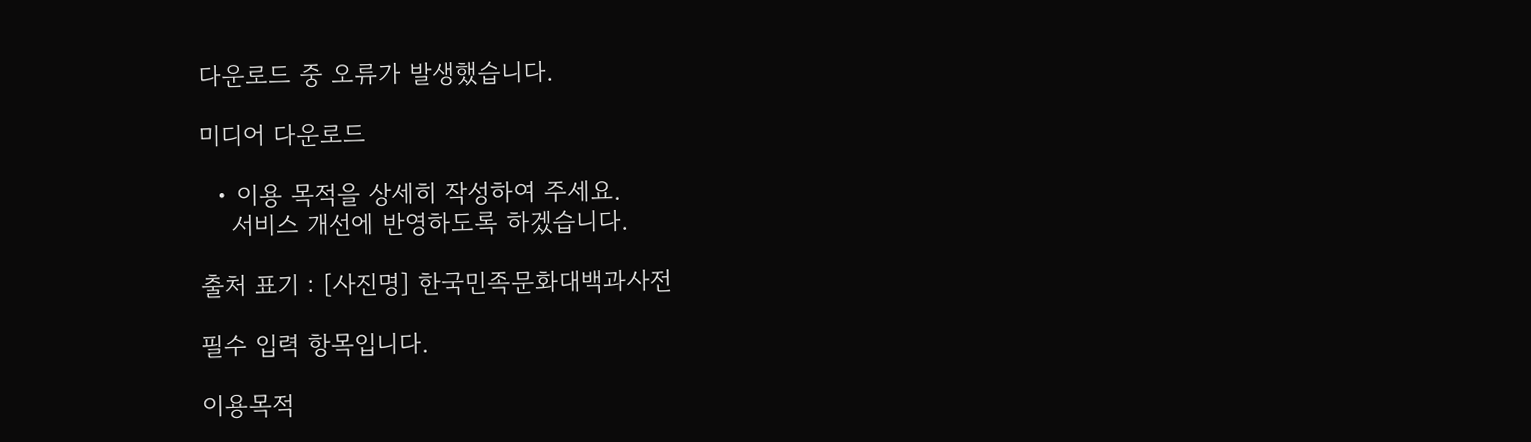다운로드 중 오류가 발생했습니다.

미디어 다운로드

  • 이용 목적을 상세히 작성하여 주세요.
    서비스 개선에 반영하도록 하겠습니다.

출처 표기 : [사진명] 한국민족문화대백과사전

필수 입력 항목입니다.

이용목적